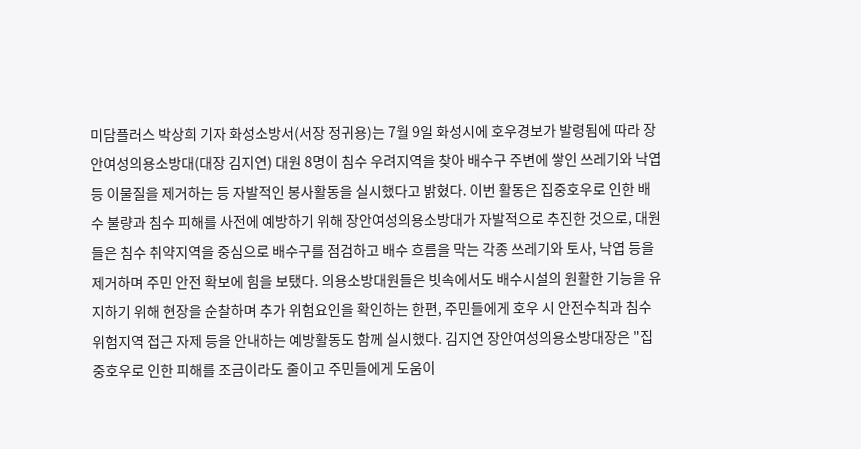미담플러스 박상희 기자 화성소방서(서장 정귀용)는 7월 9일 화성시에 호우경보가 발령됨에 따라 장안여성의용소방대(대장 김지연) 대원 8명이 침수 우려지역을 찾아 배수구 주변에 쌓인 쓰레기와 낙엽 등 이물질을 제거하는 등 자발적인 봉사활동을 실시했다고 밝혔다. 이번 활동은 집중호우로 인한 배수 불량과 침수 피해를 사전에 예방하기 위해 장안여성의용소방대가 자발적으로 추진한 것으로, 대원들은 침수 취약지역을 중심으로 배수구를 점검하고 배수 흐름을 막는 각종 쓰레기와 토사, 낙엽 등을 제거하며 주민 안전 확보에 힘을 보탰다. 의용소방대원들은 빗속에서도 배수시설의 원활한 기능을 유지하기 위해 현장을 순찰하며 추가 위험요인을 확인하는 한편, 주민들에게 호우 시 안전수칙과 침수 위험지역 접근 자제 등을 안내하는 예방활동도 함께 실시했다. 김지연 장안여성의용소방대장은 "집중호우로 인한 피해를 조금이라도 줄이고 주민들에게 도움이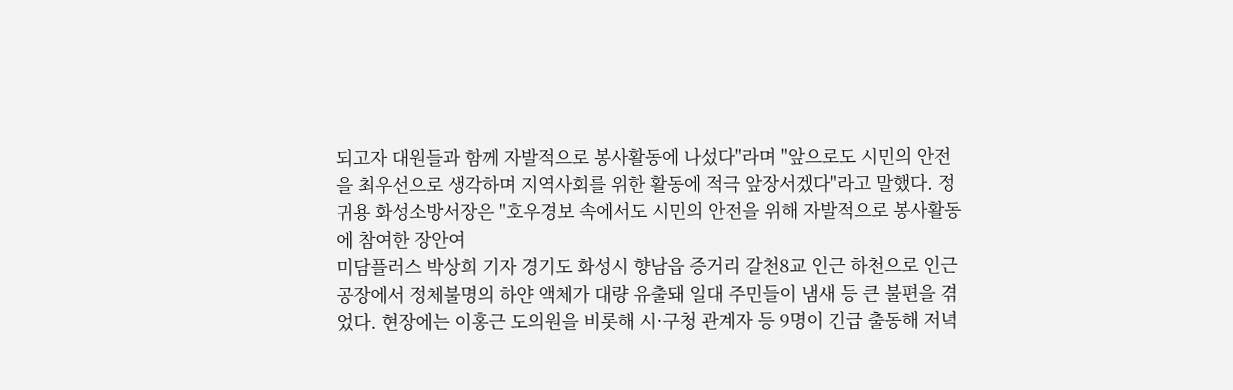되고자 대원들과 함께 자발적으로 봉사활동에 나섰다"라며 "앞으로도 시민의 안전을 최우선으로 생각하며 지역사회를 위한 활동에 적극 앞장서겠다"라고 말했다. 정귀용 화성소방서장은 "호우경보 속에서도 시민의 안전을 위해 자발적으로 봉사활동에 참여한 장안여
미담플러스 박상희 기자 경기도 화성시 향남읍 증거리 갈천8교 인근 하천으로 인근 공장에서 정체불명의 하얀 액체가 대량 유출돼 일대 주민들이 냄새 등 큰 불편을 겪었다. 현장에는 이홍근 도의원을 비롯해 시·구청 관계자 등 9명이 긴급 출동해 저녁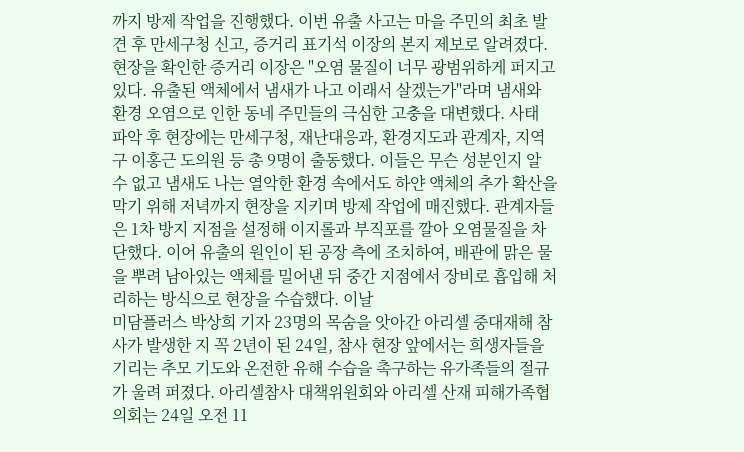까지 방제 작업을 진행했다. 이번 유출 사고는 마을 주민의 최초 발견 후 만세구청 신고, 증거리 표기석 이장의 본지 제보로 알려졌다. 현장을 확인한 증거리 이장은 "오염 물질이 너무 광범위하게 퍼지고 있다. 유출된 액체에서 냄새가 나고 이래서 살겠는가"라며 냄새와 환경 오염으로 인한 동네 주민들의 극심한 고충을 대변했다. 사태 파악 후 현장에는 만세구청, 재난대응과, 환경지도과 관계자, 지역구 이홍근 도의원 등 총 9명이 출동했다. 이들은 무슨 성분인지 알 수 없고 냄새도 나는 열악한 환경 속에서도 하얀 액체의 추가 확산을 막기 위해 저녁까지 현장을 지키며 방제 작업에 매진했다. 관계자들은 1차 방지 지점을 설정해 이지롤과 부직포를 깔아 오염물질을 차단했다. 이어 유출의 원인이 된 공장 측에 조치하여, 배관에 맑은 물을 뿌려 남아있는 액체를 밀어낸 뒤 중간 지점에서 장비로 흡입해 처리하는 방식으로 현장을 수습했다. 이날
미담플러스 박상희 기자 23명의 목숨을 앗아간 아리셀 중대재해 참사가 발생한 지 꼭 2년이 된 24일, 참사 현장 앞에서는 희생자들을 기리는 추모 기도와 온전한 유해 수습을 촉구하는 유가족들의 절규가 울려 퍼졌다. 아리셀참사 대책위원회와 아리셀 산재 피해가족협의회는 24일 오전 11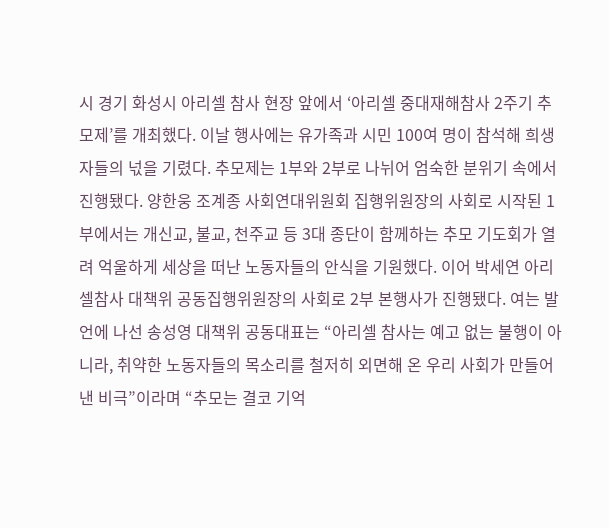시 경기 화성시 아리셀 참사 현장 앞에서 ‘아리셀 중대재해참사 2주기 추모제’를 개최했다. 이날 행사에는 유가족과 시민 100여 명이 참석해 희생자들의 넋을 기렸다. 추모제는 1부와 2부로 나뉘어 엄숙한 분위기 속에서 진행됐다. 양한웅 조계종 사회연대위원회 집행위원장의 사회로 시작된 1부에서는 개신교, 불교, 천주교 등 3대 종단이 함께하는 추모 기도회가 열려 억울하게 세상을 떠난 노동자들의 안식을 기원했다. 이어 박세연 아리셀참사 대책위 공동집행위원장의 사회로 2부 본행사가 진행됐다. 여는 발언에 나선 송성영 대책위 공동대표는 “아리셀 참사는 예고 없는 불행이 아니라, 취약한 노동자들의 목소리를 철저히 외면해 온 우리 사회가 만들어낸 비극”이라며 “추모는 결코 기억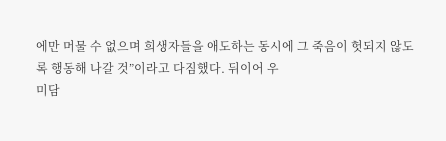에만 머물 수 없으며 희생자들을 애도하는 동시에 그 죽음이 헛되지 않도록 행동해 나갈 것”이라고 다짐했다. 뒤이어 우
미담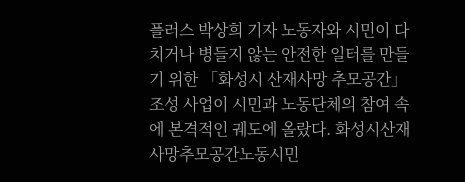플러스 박상희 기자 노동자와 시민이 다치거나 병들지 않는 안전한 일터를 만들기 위한 「화성시 산재사망 추모공간」 조성 사업이 시민과 노동단체의 참여 속에 본격적인 궤도에 올랐다. 화성시산재사망추모공간노동시민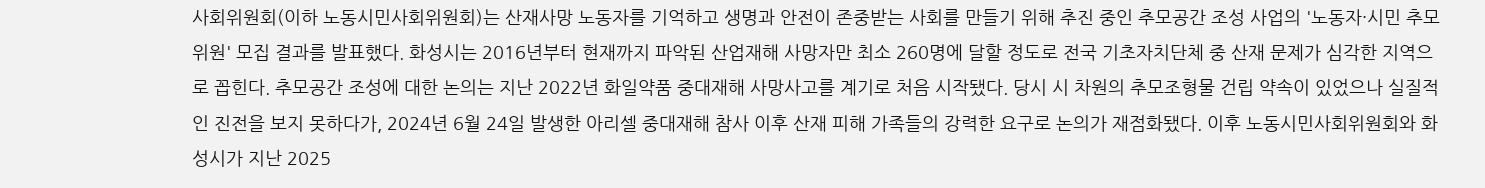사회위원회(이하 노동시민사회위원회)는 산재사망 노동자를 기억하고 생명과 안전이 존중받는 사회를 만들기 위해 추진 중인 추모공간 조성 사업의 '노동자·시민 추모위원' 모집 결과를 발표했다. 화성시는 2016년부터 현재까지 파악된 산업재해 사망자만 최소 260명에 달할 정도로 전국 기초자치단체 중 산재 문제가 심각한 지역으로 꼽힌다. 추모공간 조성에 대한 논의는 지난 2022년 화일약품 중대재해 사망사고를 계기로 처음 시작됐다. 당시 시 차원의 추모조형물 건립 약속이 있었으나 실질적인 진전을 보지 못하다가, 2024년 6월 24일 발생한 아리셀 중대재해 참사 이후 산재 피해 가족들의 강력한 요구로 논의가 재점화됐다. 이후 노동시민사회위원회와 화성시가 지난 2025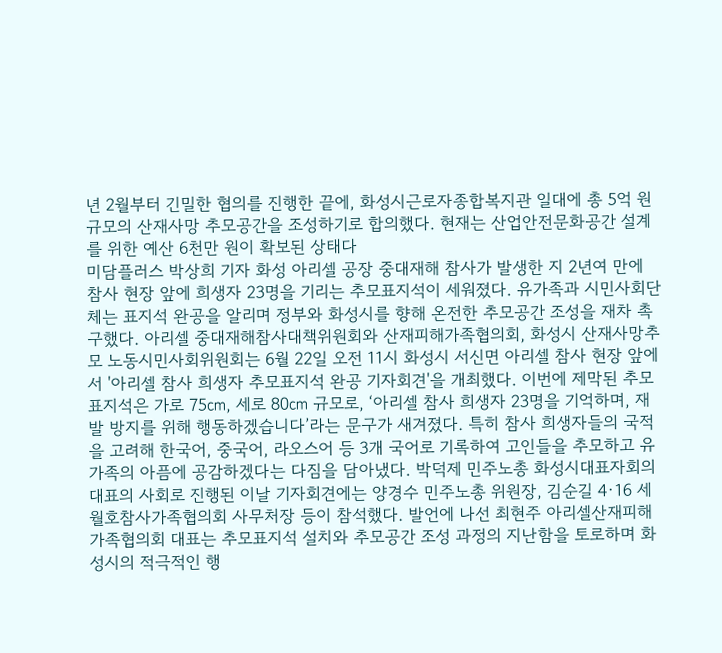년 2월부터 긴밀한 협의를 진행한 끝에, 화성시근로자종합복지관 일대에 총 5억 원 규모의 산재사망 추모공간을 조성하기로 합의했다. 현재는 산업안전문화공간 설계를 위한 예산 6천만 원이 확보된 상태다
미담플러스 박상희 기자 화성 아리셀 공장 중대재해 참사가 발생한 지 2년여 만에 참사 현장 앞에 희생자 23명을 기리는 추모표지석이 세워졌다. 유가족과 시민사회단체는 표지석 완공을 알리며 정부와 화성시를 향해 온전한 추모공간 조성을 재차 촉구했다. 아리셀 중대재해참사대책위원회와 산재피해가족협의회, 화성시 산재사망추모 노동시민사회위원회는 6월 22일 오전 11시 화성시 서신면 아리셀 참사 현장 앞에서 '아리셀 참사 희생자 추모표지석 완공 기자회견'을 개최했다. 이번에 제막된 추모표지석은 가로 75㎝, 세로 80㎝ 규모로, ‘아리셀 참사 희생자 23명을 기억하며, 재발 방지를 위해 행동하겠습니다’라는 문구가 새겨졌다. 특히 참사 희생자들의 국적을 고려해 한국어, 중국어, 라오스어 등 3개 국어로 기록하여 고인들을 추모하고 유가족의 아픔에 공감하겠다는 다짐을 담아냈다. 박덕제 민주노총 화성시대표자회의 대표의 사회로 진행된 이날 기자회견에는 양경수 민주노총 위원장, 김순길 4·16 세월호참사가족협의회 사무처장 등이 참석했다. 발언에 나선 최현주 아리셀산재피해가족협의회 대표는 추모표지석 설치와 추모공간 조성 과정의 지난함을 토로하며 화성시의 적극적인 행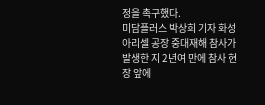정을 촉구했다.
미담플러스 박상희 기자 화성 아리셀 공장 중대재해 참사가 발생한 지 2년여 만에 참사 현장 앞에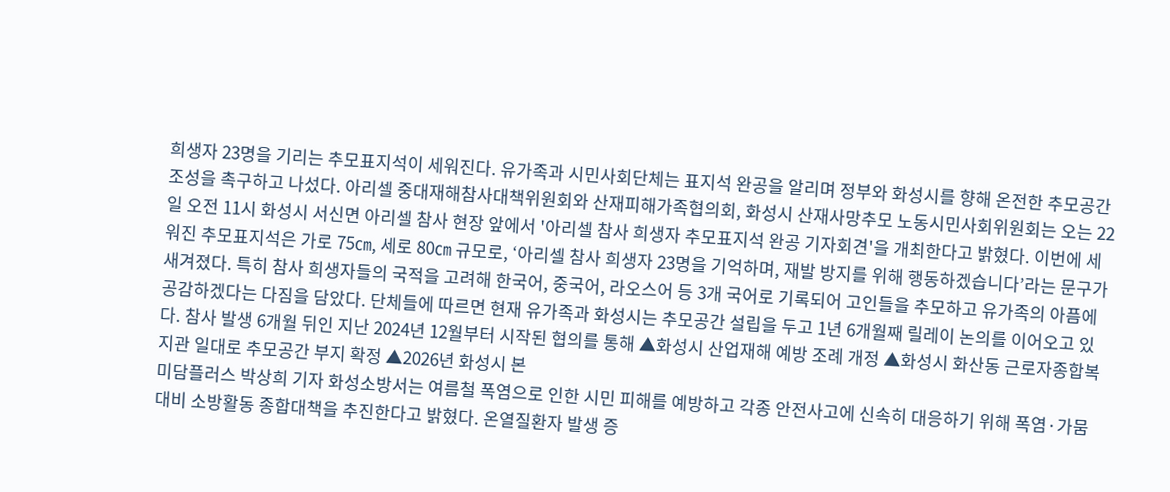희생자 23명을 기리는 추모표지석이 세워진다. 유가족과 시민사회단체는 표지석 완공을 알리며 정부와 화성시를 향해 온전한 추모공간 조성을 촉구하고 나섰다. 아리셀 중대재해참사대책위원회와 산재피해가족협의회, 화성시 산재사망추모 노동시민사회위원회는 오는 22일 오전 11시 화성시 서신면 아리셀 참사 현장 앞에서 '아리셀 참사 희생자 추모표지석 완공 기자회견'을 개최한다고 밝혔다. 이번에 세워진 추모표지석은 가로 75㎝, 세로 80㎝ 규모로, ‘아리셀 참사 희생자 23명을 기억하며, 재발 방지를 위해 행동하겠습니다’라는 문구가 새겨졌다. 특히 참사 희생자들의 국적을 고려해 한국어, 중국어, 라오스어 등 3개 국어로 기록되어 고인들을 추모하고 유가족의 아픔에 공감하겠다는 다짐을 담았다. 단체들에 따르면 현재 유가족과 화성시는 추모공간 설립을 두고 1년 6개월째 릴레이 논의를 이어오고 있다. 참사 발생 6개월 뒤인 지난 2024년 12월부터 시작된 협의를 통해 ▲화성시 산업재해 예방 조례 개정 ▲화성시 화산동 근로자종합복지관 일대로 추모공간 부지 확정 ▲2026년 화성시 본
미담플러스 박상희 기자 화성소방서는 여름철 폭염으로 인한 시민 피해를 예방하고 각종 안전사고에 신속히 대응하기 위해 폭염·가뭄 대비 소방활동 종합대책을 추진한다고 밝혔다. 온열질환자 발생 증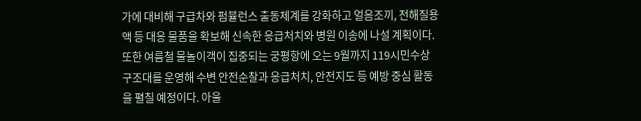가에 대비해 구급차와 펌뷸런스 출동체계를 강화하고 얼음조끼, 전해질용액 등 대응 물품을 확보해 신속한 응급처치와 병원 이송에 나설 계획이다. 또한 여름철 물놀이객이 집중되는 궁평항에 오는 9월까지 119시민수상구조대를 운영해 수변 안전순찰과 응급처치, 안전지도 등 예방 중심 활동을 펼칠 예정이다. 아울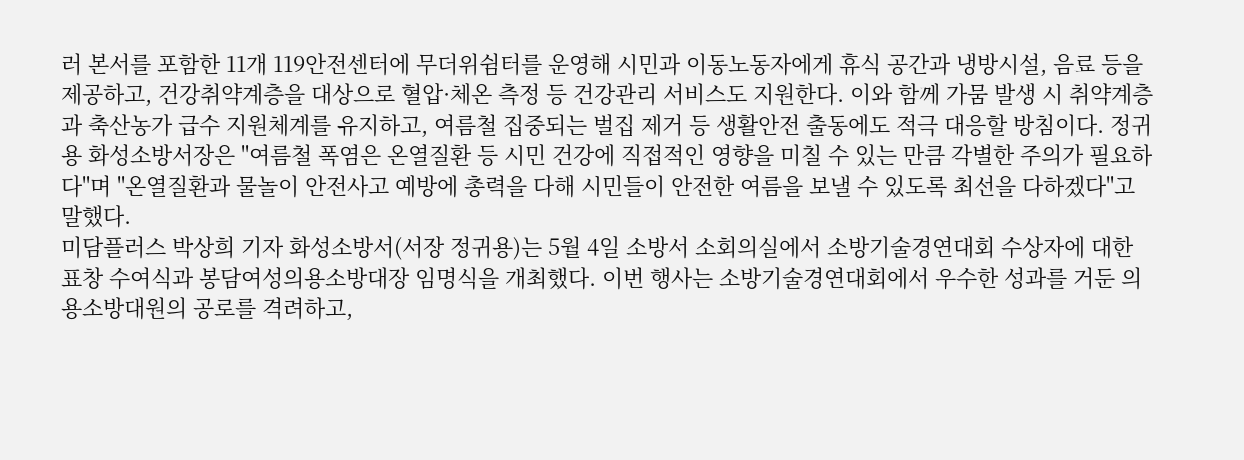러 본서를 포함한 11개 119안전센터에 무더위쉼터를 운영해 시민과 이동노동자에게 휴식 공간과 냉방시설, 음료 등을 제공하고, 건강취약계층을 대상으로 혈압·체온 측정 등 건강관리 서비스도 지원한다. 이와 함께 가뭄 발생 시 취약계층과 축산농가 급수 지원체계를 유지하고, 여름철 집중되는 벌집 제거 등 생활안전 출동에도 적극 대응할 방침이다. 정귀용 화성소방서장은 "여름철 폭염은 온열질환 등 시민 건강에 직접적인 영향을 미칠 수 있는 만큼 각별한 주의가 필요하다"며 "온열질환과 물놀이 안전사고 예방에 총력을 다해 시민들이 안전한 여름을 보낼 수 있도록 최선을 다하겠다"고 말했다.
미담플러스 박상희 기자 화성소방서(서장 정귀용)는 5월 4일 소방서 소회의실에서 소방기술경연대회 수상자에 대한 표창 수여식과 봉담여성의용소방대장 임명식을 개최했다. 이번 행사는 소방기술경연대회에서 우수한 성과를 거둔 의용소방대원의 공로를 격려하고,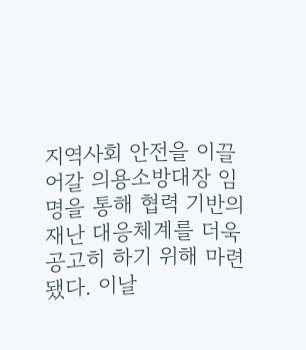지역사회 안전을 이끌어갈 의용소방대장 임명을 통해 협력 기반의 재난 대응체계를 더욱 공고히 하기 위해 마련됐다. 이날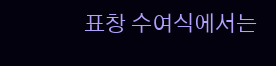표창 수여식에서는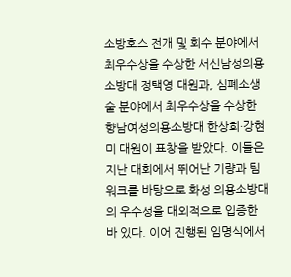소방호스 전개 및 회수 분야에서 최우수상을 수상한 서신남성의용소방대 정택영 대원과, 심폐소생술 분야에서 최우수상을 수상한 향남여성의용소방대 한상희·강현미 대원이 표창을 받았다. 이들은 지난 대회에서 뛰어난 기량과 팀워크를 바탕으로 화성 의용소방대의 우수성을 대외적으로 입증한 바 있다. 이어 진행된 임명식에서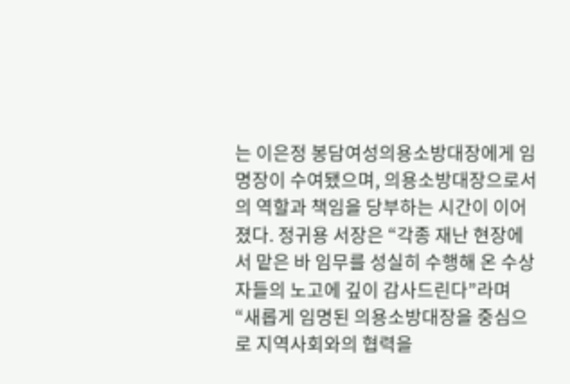는 이은정 봉담여성의용소방대장에게 임명장이 수여됐으며, 의용소방대장으로서의 역할과 책임을 당부하는 시간이 이어졌다. 정귀용 서장은 “각종 재난 현장에서 맡은 바 임무를 성실히 수행해 온 수상자들의 노고에 깊이 감사드린다”라며 “새롭게 임명된 의용소방대장을 중심으로 지역사회와의 협력을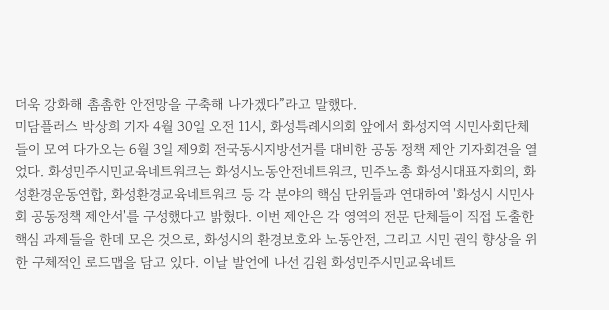더욱 강화해 촘촘한 안전망을 구축해 나가겠다”라고 말했다.
미담플러스 박상희 기자 4월 30일 오전 11시, 화성특례시의회 앞에서 화성지역 시민사회단체들이 모여 다가오는 6월 3일 제9회 전국동시지방선거를 대비한 공동 정책 제안 기자회견을 열었다. 화성민주시민교육네트워크는 화성시노동안전네트워크, 민주노총 화성시대표자회의, 화성환경운동연합, 화성환경교육네트워크 등 각 분야의 핵심 단위들과 연대하여 '화성시 시민사회 공동정책 제안서'를 구성했다고 밝혔다. 이번 제안은 각 영역의 전문 단체들이 직접 도출한 핵심 과제들을 한데 모은 것으로, 화성시의 환경보호와 노동안전, 그리고 시민 권익 향상을 위한 구체적인 로드맵을 담고 있다. 이날 발언에 나선 김원 화성민주시민교육네트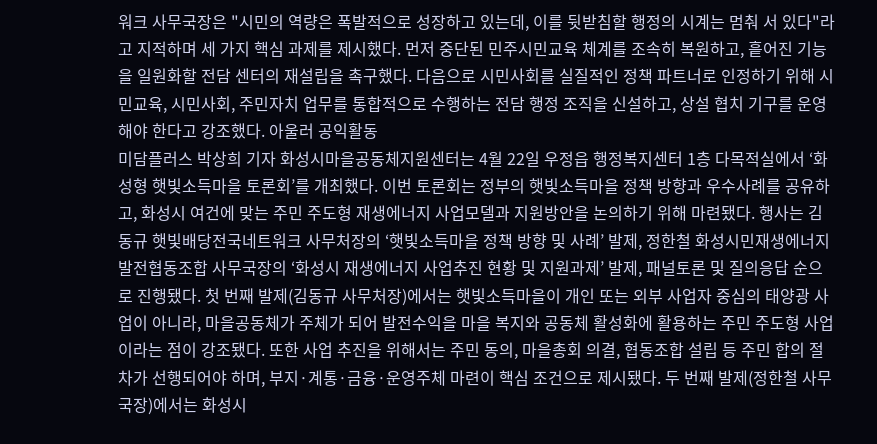워크 사무국장은 "시민의 역량은 폭발적으로 성장하고 있는데, 이를 뒷받침할 행정의 시계는 멈춰 서 있다"라고 지적하며 세 가지 핵심 과제를 제시했다. 먼저 중단된 민주시민교육 체계를 조속히 복원하고, 흩어진 기능을 일원화할 전담 센터의 재설립을 촉구했다. 다음으로 시민사회를 실질적인 정책 파트너로 인정하기 위해 시민교육, 시민사회, 주민자치 업무를 통합적으로 수행하는 전담 행정 조직을 신설하고, 상설 협치 기구를 운영해야 한다고 강조했다. 아울러 공익활동
미담플러스 박상희 기자 화성시마을공동체지원센터는 4월 22일 우정읍 행정복지센터 1층 다목적실에서 ‘화성형 햇빛소득마을 토론회’를 개최했다. 이번 토론회는 정부의 햇빛소득마을 정책 방향과 우수사례를 공유하고, 화성시 여건에 맞는 주민 주도형 재생에너지 사업모델과 지원방안을 논의하기 위해 마련됐다. 행사는 김동규 햇빛배당전국네트워크 사무처장의 ‘햇빛소득마을 정책 방향 및 사례’ 발제, 정한철 화성시민재생에너지발전협동조합 사무국장의 ‘화성시 재생에너지 사업추진 현황 및 지원과제’ 발제, 패널토론 및 질의응답 순으로 진행됐다. 첫 번째 발제(김동규 사무처장)에서는 햇빛소득마을이 개인 또는 외부 사업자 중심의 태양광 사업이 아니라, 마을공동체가 주체가 되어 발전수익을 마을 복지와 공동체 활성화에 활용하는 주민 주도형 사업이라는 점이 강조됐다. 또한 사업 추진을 위해서는 주민 동의, 마을총회 의결, 협동조합 설립 등 주민 합의 절차가 선행되어야 하며, 부지·계통·금융·운영주체 마련이 핵심 조건으로 제시됐다. 두 번째 발제(정한철 사무국장)에서는 화성시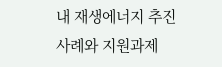내 재생에너지 추진사례와 지원과제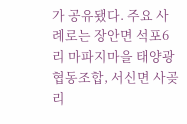가 공유됐다. 주요 사례로는 장안면 석포6리 마파지마을 태양광협동조합, 서신면 사곶리